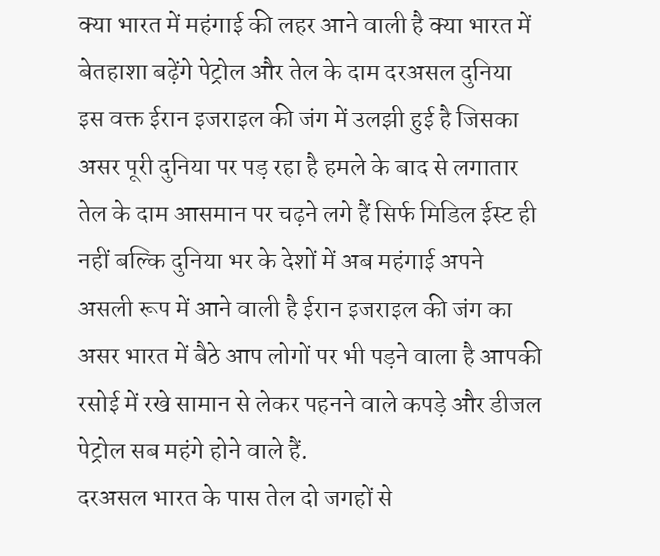क्या भारत में महंगाई की लहर आने वाली है क्या भारत में बेतहाशा बढ़ेंगे पेट्रोल और तेल के दाम दरअसल दुनिया इस वक्त ईरान इजराइल की जंग में उलझी हुई है जिसका असर पूरी दुनिया पर पड़ रहा है हमले के बाद से लगातार तेल के दाम आसमान पर चढ़ने लगे हैं सिर्फ मिडिल ईस्ट ही नहीं बल्कि दुनिया भर के देशों में अब महंगाई अपने असली रूप में आने वाली है ईरान इजराइल की जंग का असर भारत में बैठे आप लोगों पर भी पड़ने वाला है आपकी रसोई में रखे सामान से लेकर पहनने वाले कपड़े और डीजल पेट्रोल सब महंगे होने वाले हैं.
दरअसल भारत के पास तेल दो जगहों से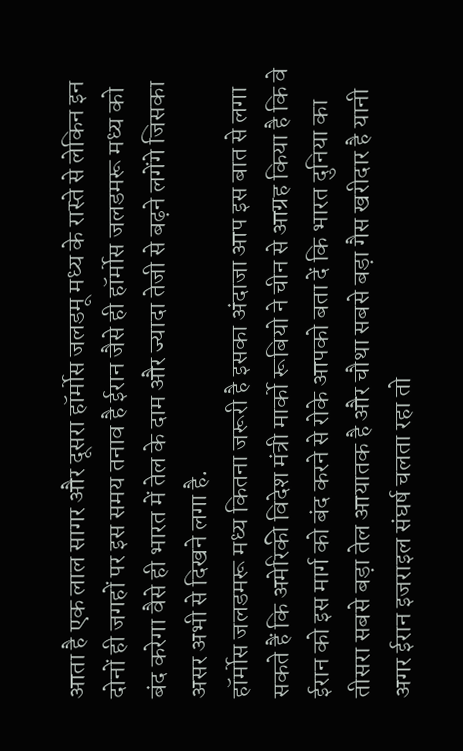आता है एक लाल सागर और दूसरा हॉर्मोस जलडमू मध्य के रास्ते से लेकिन इन दोनों ही जगहों पर इस समय तनाव है ईरान जैसे ही हॉर्मोस जलडमरू मध्य को बंद करेगा वैसे ही भारत में तेल के दाम और ज्यादा तेजी से बढ़ने लगेंगे जिसका असर अभी से दिखने लगा है.
हॉर्मोस जलडमरू मध्य कितना जरूरी है इसका अंदाजा आप इस बात से लगा सकते हैं कि अमेरिकी विदेश मंत्री मार्को रूबियो ने चीन से आग्रह किया है कि वे ईरान को इस मार्ग को बंद करने से रोके आपको बता दें कि भारत दुनिया का तीसरा सबसे बड़ा तेल आयातक है और चौथा सबसे बड़ा गैस खरीदार है यानी अगर ईरान इजराइल संघर्ष चलता रहा तो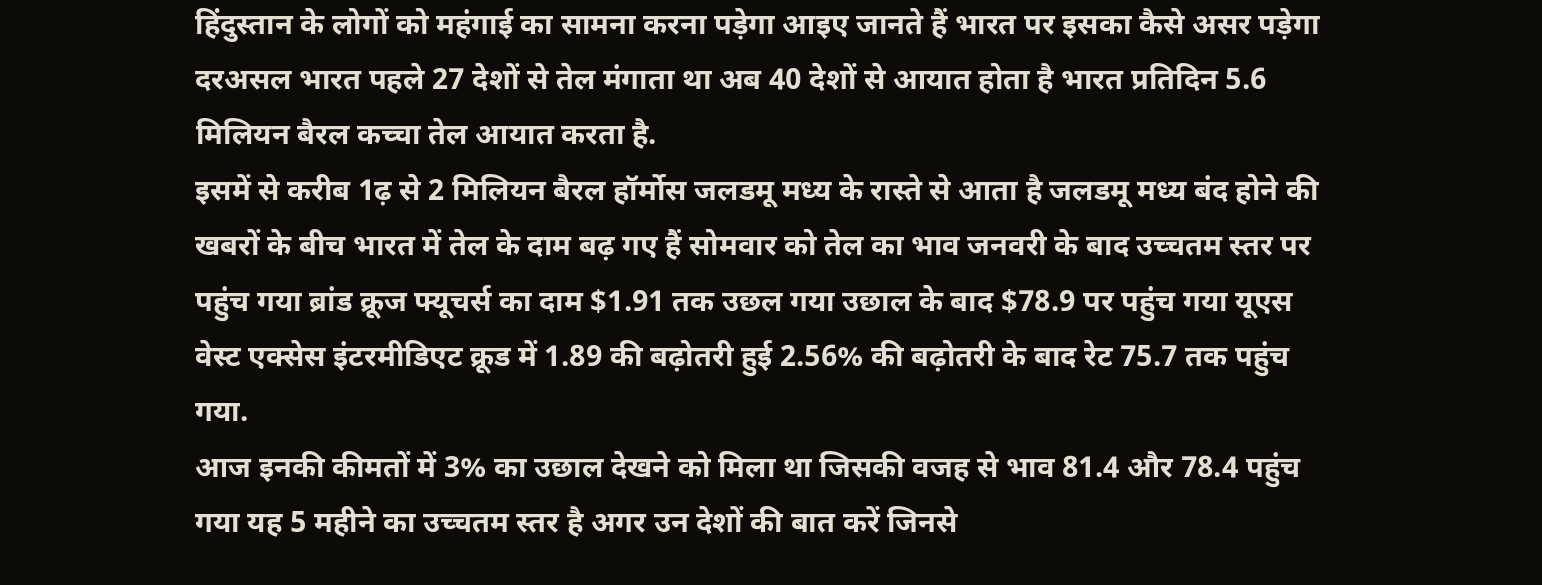हिंदुस्तान के लोगों को महंगाई का सामना करना पड़ेगा आइए जानते हैं भारत पर इसका कैसे असर पड़ेगा दरअसल भारत पहले 27 देशों से तेल मंगाता था अब 40 देशों से आयात होता है भारत प्रतिदिन 5.6 मिलियन बैरल कच्चा तेल आयात करता है.
इसमें से करीब 1ढ़ से 2 मिलियन बैरल हॉर्मोस जलडमू मध्य के रास्ते से आता है जलडमू मध्य बंद होने की खबरों के बीच भारत में तेल के दाम बढ़ गए हैं सोमवार को तेल का भाव जनवरी के बाद उच्चतम स्तर पर पहुंच गया ब्रांड क्रूज फ्यूचर्स का दाम $1.91 तक उछल गया उछाल के बाद $78.9 पर पहुंच गया यूएस वेस्ट एक्सेस इंटरमीडिएट क्रूड में 1.89 की बढ़ोतरी हुई 2.56% की बढ़ोतरी के बाद रेट 75.7 तक पहुंच गया.
आज इनकी कीमतों में 3% का उछाल देखने को मिला था जिसकी वजह से भाव 81.4 और 78.4 पहुंच गया यह 5 महीने का उच्चतम स्तर है अगर उन देशों की बात करें जिनसे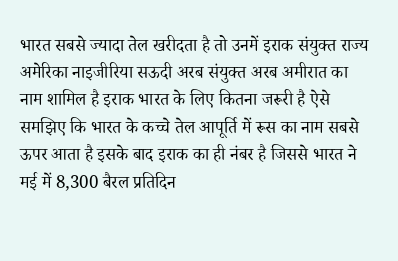भारत सबसे ज्यादा तेल खरीदता है तो उनमें इराक संयुक्त राज्य अमेरिका नाइजीरिया सऊदी अरब संयुक्त अरब अमीरात का नाम शामिल है इराक भारत के लिए कितना जरूरी है ऐसे समझिए कि भारत के कच्चे तेल आपूर्ति में रूस का नाम सबसे ऊपर आता है इसके बाद इराक का ही नंबर है जिससे भारत ने मई में 8,300 बैरल प्रतिदिन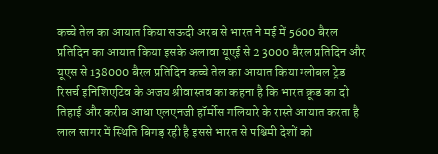कच्चे तेल का आयात किया सऊदी अरब से भारत ने मई में 5600 बैरल प्रतिदिन का आयात किया इसके अलावा यूएई से 2 3000 बैरल प्रतिदिन और यूएस से 138000 बैरल प्रतिदिन कच्चे तेल का आयात किया ग्लोबल ट्रेड रिसर्च इनिशिएटिव के अजय श्रीवास्तव का कहना है कि भारत क्रूड का दो तिहाई और करीब आधा एलएनजी हॉर्मोस गलियारे के रास्ते आयात करता है लाल सागर में स्थिति बिगड़ रही है इससे भारत से पश्चिमी देशों को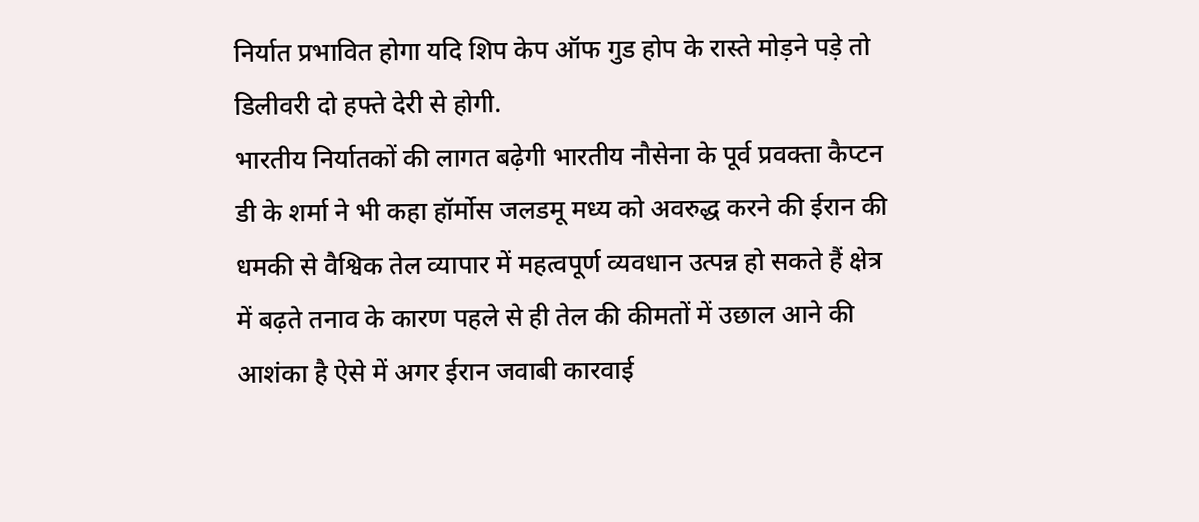निर्यात प्रभावित होगा यदि शिप केप ऑफ गुड होप के रास्ते मोड़ने पड़े तो डिलीवरी दो हफ्ते देरी से होगी.
भारतीय निर्यातकों की लागत बढ़ेगी भारतीय नौसेना के पूर्व प्रवक्ता कैप्टन डी के शर्मा ने भी कहा हॉर्मोस जलडमू मध्य को अवरुद्ध करने की ईरान की धमकी से वैश्विक तेल व्यापार में महत्वपूर्ण व्यवधान उत्पन्न हो सकते हैं क्षेत्र में बढ़ते तनाव के कारण पहले से ही तेल की कीमतों में उछाल आने की आशंका है ऐसे में अगर ईरान जवाबी कारवाई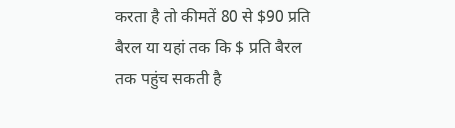करता है तो कीमतें 80 से $90 प्रति बैरल या यहां तक कि $ प्रति बैरल तक पहुंच सकती है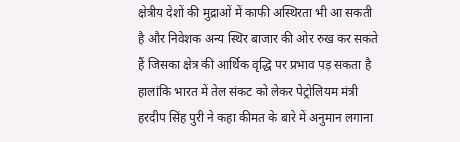क्षेत्रीय देशों की मुद्राओं में काफी अस्थिरता भी आ सकती है और निवेशक अन्य स्थिर बाजार की ओर रुख कर सकते हैं जिसका क्षेत्र की आर्थिक वृद्धि पर प्रभाव पड़ सकता है हालांकि भारत में तेल संकट को लेकर पेट्रोलियम मंत्री हरदीप सिंह पुरी ने कहा कीमत के बारे में अनुमान लगाना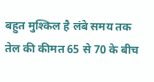बहुत मुश्किल है लंबे समय तक तेल की कीमत 65 से 70 के बीच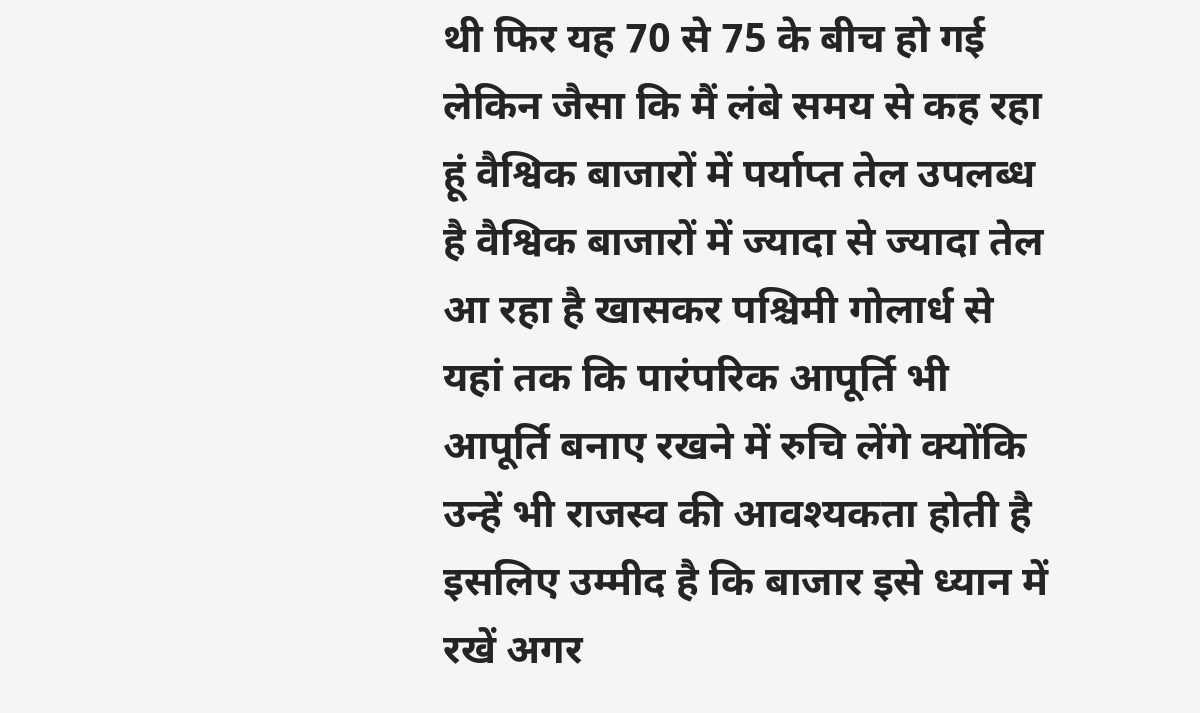थी फिर यह 70 से 75 के बीच हो गई लेकिन जैसा कि मैं लंबे समय से कह रहा हूं वैश्विक बाजारों में पर्याप्त तेल उपलब्ध है वैश्विक बाजारों में ज्यादा से ज्यादा तेल आ रहा है खासकर पश्चिमी गोलार्ध से यहां तक कि पारंपरिक आपूर्ति भी आपूर्ति बनाए रखने में रुचि लेंगे क्योंकि उन्हें भी राजस्व की आवश्यकता होती है इसलिए उम्मीद है कि बाजार इसे ध्यान में रखें अगर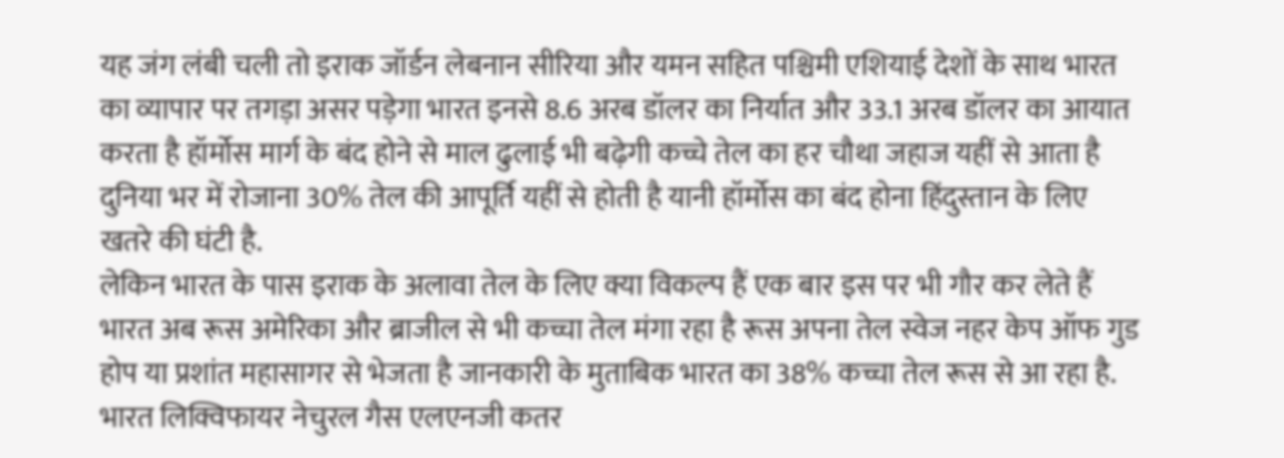यह जंग लंबी चली तो इराक जॉर्डन लेबनान सीरिया और यमन सहित पश्चिमी एशियाई देशों के साथ भारत का व्यापार पर तगड़ा असर पड़ेगा भारत इनसे 8.6 अरब डॉलर का निर्यात और 33.1 अरब डॉलर का आयात करता है हॉर्मोस मार्ग के बंद होने से माल ढुलाई भी बढ़ेगी कच्चे तेल का हर चौथा जहाज यहीं से आता है दुनिया भर में रोजाना 30% तेल की आपूर्ति यहीं से होती है यानी हॉर्मोस का बंद होना हिंदुस्तान के लिए खतरे की घंटी है.
लेकिन भारत के पास इराक के अलावा तेल के लिए क्या विकल्प हैं एक बार इस पर भी गौर कर लेते हैं भारत अब रूस अमेरिका और ब्राजील से भी कच्चा तेल मंगा रहा है रूस अपना तेल स्वेज नहर केप ऑफ गुड होप या प्रशांत महासागर से भेजता है जानकारी के मुताबिक भारत का 38% कच्चा तेल रूस से आ रहा है.
भारत लिक्विफायर नेचुरल गैस एलएनजी कतर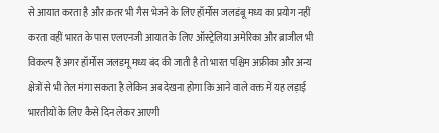से आयात करता है और क़तर भी गैस भेजने के लिए हॉर्मोस जलडंबू मध्य का प्रयोग नहीं करता वहीं भारत के पास एलएनजी आयात के लिए ऑस्ट्रेलिया अमेरिका और ब्राजील भी विकल्प हैं अगर हॉर्मोस जलडमू मध्य बंद की जाती है तो भारत पश्चिम अफ्रीका और अन्य क्षेत्रों से भी तेल मंगा सकता है लेकिन अब देखना होगा कि आने वाले वक्त में यह लड़ाई भारतीयों के लिए कैसे दिन लेकर आएगी